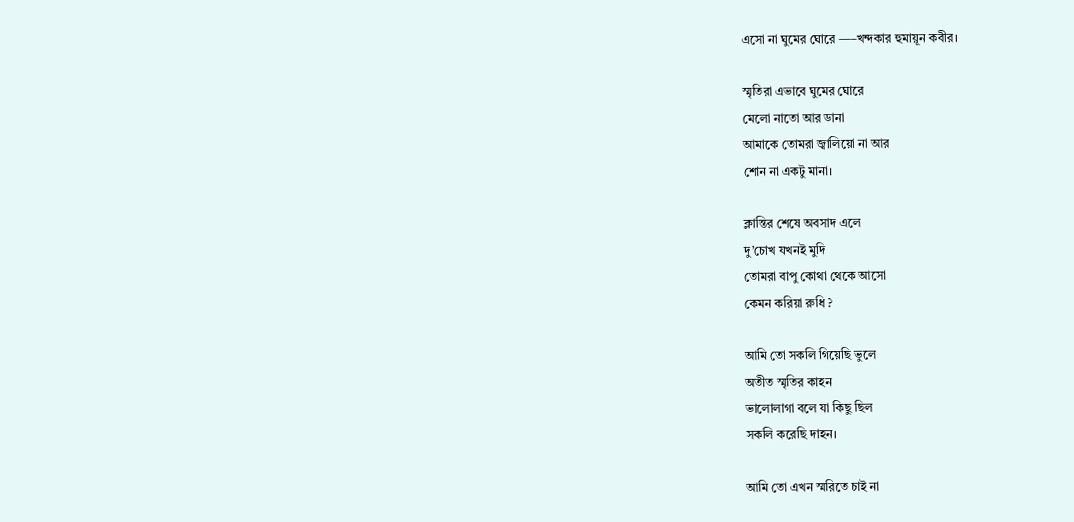এসো না ঘুমের ঘোরে —–খন্দকার হুমায়ূন কবীর।

স্মৃতিরা এভাবে ঘুমের ঘোরে
মেলো নাতো আর ডানা
আমাকে তোমরা জ্বালিয়ো না আর
শোন না একটু মানা।

ক্লান্তির শেষে অবসাদ এলে
দু’চোখ যখনই মুদি
তোমরা বাপু কোথা থেকে আসো
কেমন করিয়া রুধি ?

আমি তো সকলি গিয়েছি ভুলে
অতীত স্মৃতির কাহন
ভালোলাগা বলে যা কিছু ছিল
সকলি করেছি দাহন।

আমি তো এখন স্মরিতে চাই না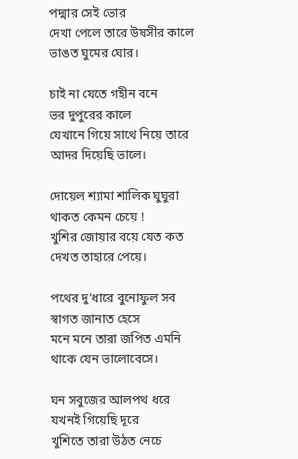পদ্মার সেই ভোর
দেখা পেলে তারে উষসীর কালে
ভাঙত ঘুমের ঘোর।

চাই না যেতে গহীন বনে
ভর দুপুরের কালে
যেখানে গিয়ে সাথে নিয়ে তারে
আদর দিয়েছি ভালে।

দোয়েল শ্যামা শালিক ঘুঘুরা
থাকত কেমন চেয়ে !
খুশির জোয়ার বয়ে যেত কত
দেখত তাহারে পেয়ে।

পথের দু’ধারে বুনোফুল সব
স্বাগত জানাত হেসে
মনে মনে তারা জপিত এমনি
থাকে যেন ভালোবেসে।

ঘন সবুজের আলপথ ধরে
যখনই গিয়েছি দূরে
খুশিতে তারা উঠত নেচে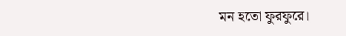মন হতো ফুরফুরে।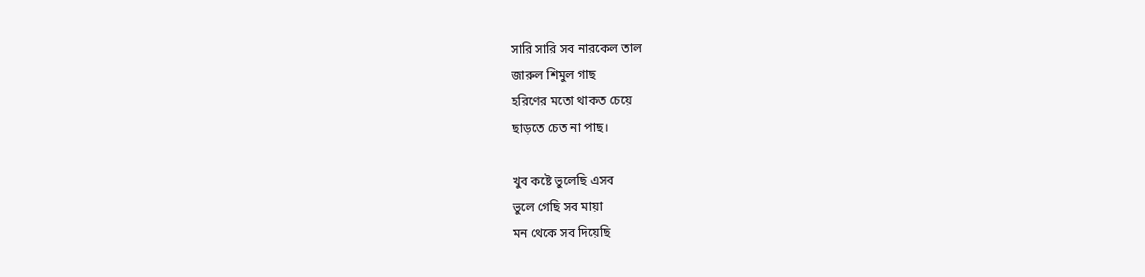সারি সারি সব নারকেল তাল
জারুল শিমুল গাছ
হরিণের মতো থাকত চেয়ে
ছাড়তে চেত না পাছ।

খুব কষ্টে ভুলেছি এসব
ভুলে গেছি সব মায়া
মন থেকে সব দিয়েছি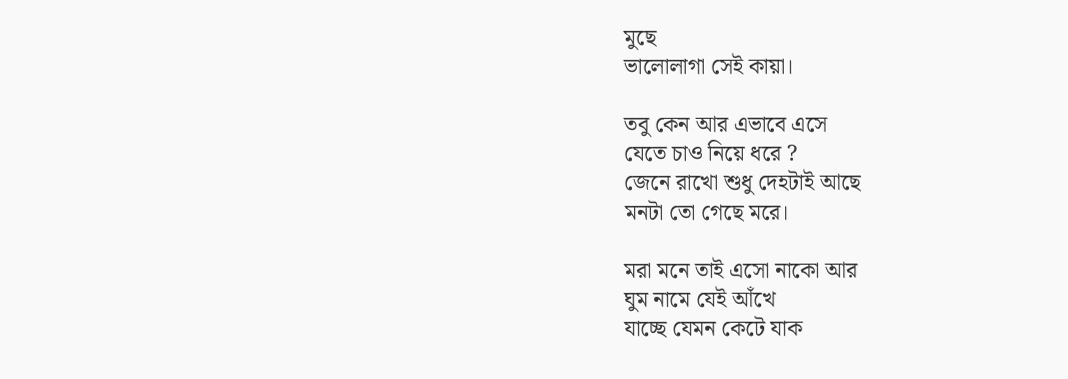মুছে
ভালোলাগা সেই কায়া।

তবু কেন আর এভাবে এসে
যেতে চাও নিয়ে ধরে ?
জেনে রাখো শুধু দেহটাই আছে
মনটা তো গেছে মরে।

মরা মনে তাই এসো নাকো আর
ঘুম নামে যেই আঁখে
যাচ্ছে যেমন কেটে যাক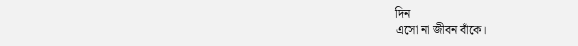দিন
এসো না জীবন বাঁকে।